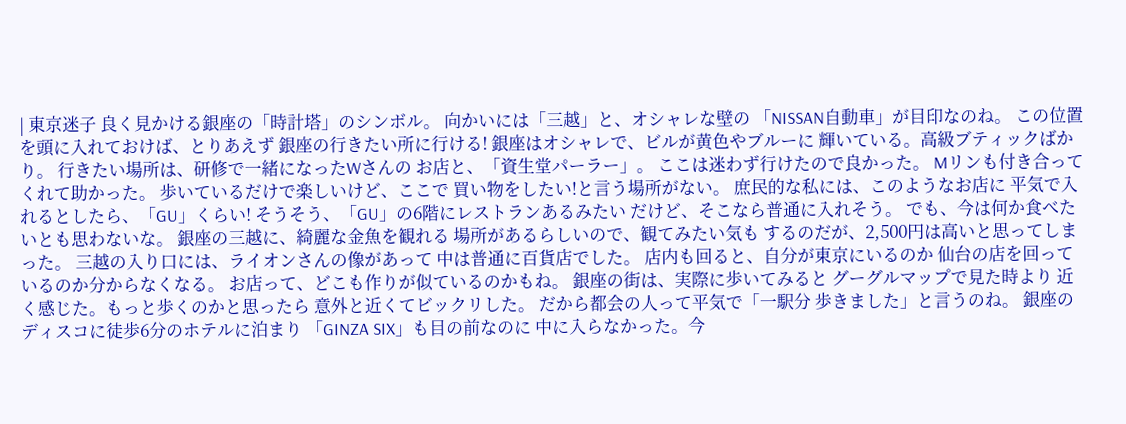| 東京迷子 良く見かける銀座の「時計塔」のシンボル。 向かいには「三越」と、オシャレな壁の 「NISSAN自動車」が目印なのね。 この位置を頭に入れておけば、とりあえず 銀座の行きたい所に行ける! 銀座はオシャレで、ビルが黄色やブルーに 輝いている。高級ブティックばかり。 行きたい場所は、研修で一緒になったWさんの お店と、「資生堂パーラー」。 ここは迷わず行けたので良かった。 Mリンも付き合ってくれて助かった。 歩いているだけで楽しいけど、ここで 買い物をしたい!と言う場所がない。 庶民的な私には、このようなお店に 平気で入れるとしたら、「GU」くらい! そうそう、「GU」の6階にレストランあるみたい だけど、そこなら普通に入れそう。 でも、今は何か食べたいとも思わないな。 銀座の三越に、綺麗な金魚を観れる 場所があるらしいので、観てみたい気も するのだが、2,500円は高いと思ってしまった。 三越の入り口には、ライオンさんの像があって 中は普通に百貨店でした。 店内も回ると、自分が東京にいるのか 仙台の店を回っているのか分からなくなる。 お店って、どこも作りが似ているのかもね。 銀座の街は、実際に歩いてみると グーグルマップで見た時より 近く感じた。もっと歩くのかと思ったら 意外と近くてビックリした。 だから都会の人って平気で「一駅分 歩きました」と言うのね。 銀座のディスコに徒歩6分のホテルに泊まり 「GINZA SIX」も目の前なのに 中に入らなかった。今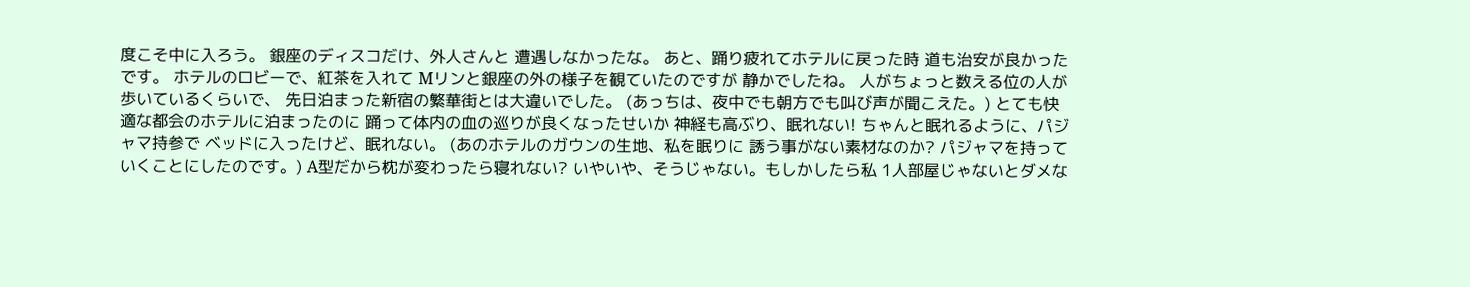度こそ中に入ろう。 銀座のディスコだけ、外人さんと 遭遇しなかったな。 あと、踊り疲れてホテルに戻った時 道も治安が良かったです。 ホテルのロビーで、紅茶を入れて Mリンと銀座の外の様子を観ていたのですが 静かでしたね。 人がちょっと数える位の人が 歩いているくらいで、 先日泊まった新宿の繁華街とは大違いでした。 (あっちは、夜中でも朝方でも叫び声が聞こえた。) とても快適な都会のホテルに泊まったのに 踊って体内の血の巡りが良くなったせいか 神経も高ぶり、眠れない! ちゃんと眠れるように、パジャマ持参で ベッドに入ったけど、眠れない。 (あのホテルのガウンの生地、私を眠りに 誘う事がない素材なのか? パジャマを持っていくことにしたのです。) A型だから枕が変わったら寝れない? いやいや、そうじゃない。もしかしたら私 1人部屋じゃないとダメな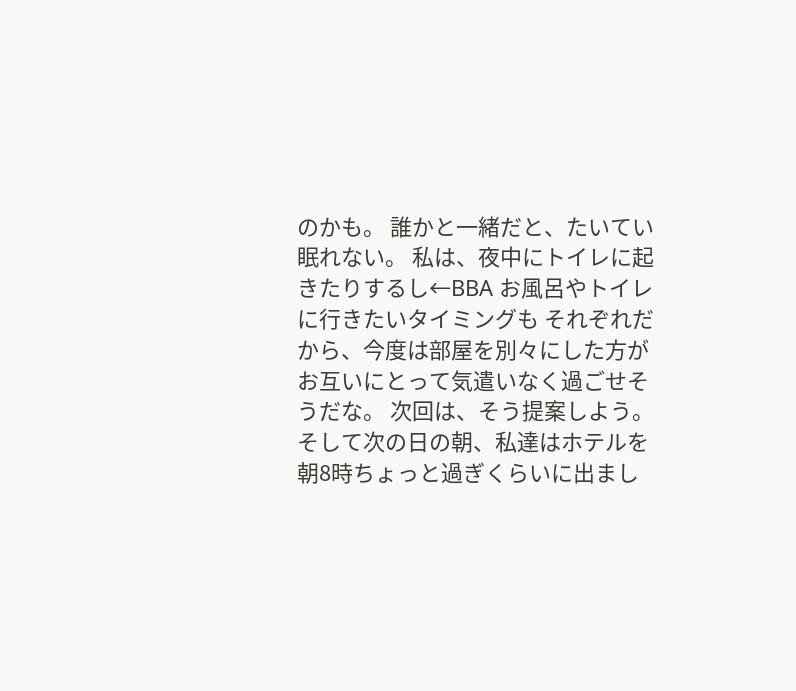のかも。 誰かと一緒だと、たいてい眠れない。 私は、夜中にトイレに起きたりするし←BBA お風呂やトイレに行きたいタイミングも それぞれだから、今度は部屋を別々にした方が お互いにとって気遣いなく過ごせそうだな。 次回は、そう提案しよう。 そして次の日の朝、私達はホテルを 朝8時ちょっと過ぎくらいに出まし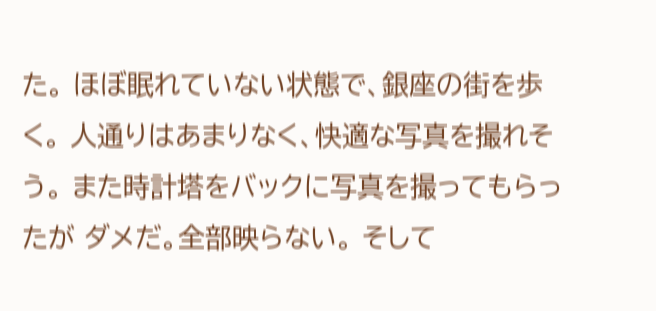た。 ほぼ眠れていない状態で、銀座の街を歩く。 人通りはあまりなく、快適な写真を撮れそう。 また時計塔をバックに写真を撮ってもらったが ダメだ。全部映らない。 そして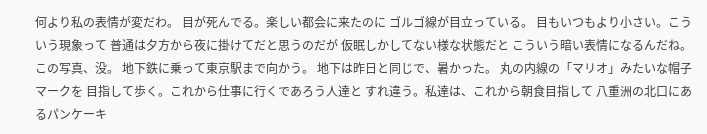何より私の表情が変だわ。 目が死んでる。楽しい都会に来たのに ゴルゴ線が目立っている。 目もいつもより小さい。こういう現象って 普通は夕方から夜に掛けてだと思うのだが 仮眠しかしてない様な状態だと こういう暗い表情になるんだね。 この写真、没。 地下鉄に乗って東京駅まで向かう。 地下は昨日と同じで、暑かった。 丸の内線の「マリオ」みたいな帽子マークを 目指して歩く。これから仕事に行くであろう人達と すれ違う。私達は、これから朝食目指して 八重洲の北口にあるパンケーキ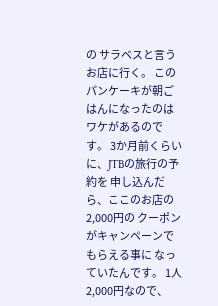の サラベスと言うお店に行く。 このパンケーキが朝ごはんになったのは ワケがあるのです。 3か月前くらいに、JTBの旅行の予約を 申し込んだら、ここのお店の2,000円の クーポンがキャンペーンでもらえる事に なっていたんです。 1人2,000円なので、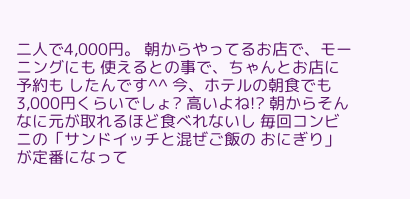二人で4,000円。 朝からやってるお店で、モーニングにも 使えるとの事で、ちゃんとお店に予約も したんです^^ 今、ホテルの朝食でも3,000円くらいでしょ? 高いよね!? 朝からそんなに元が取れるほど食べれないし 毎回コンビニの「サンドイッチと混ぜご飯の おにぎり」が定番になって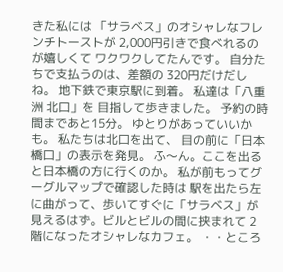きた私には 「サラベス」のオシャレなフレンチトーストが 2,000円引きで食べれるのが嬉しくて ワクワクしてたんです。 自分たちで支払うのは、差額の 320円だけだしね。 地下鉄で東京駅に到着。 私達は「八重洲 北口」を 目指して歩きました。 予約の時間まであと15分。 ゆとりがあっていいかも。 私たちは北口を出て、 目の前に「日本橋口」の表示を発見。 ふ〜ん。ここを出ると日本橋の方に行くのか。 私が前もってグーグルマップで確認した時は 駅を出たら左に曲がって、歩いてすぐに「サラベス」が 見えるはず。ビルとビルの間に挟まれて 2階になったオシャレなカフェ。 ・・ところ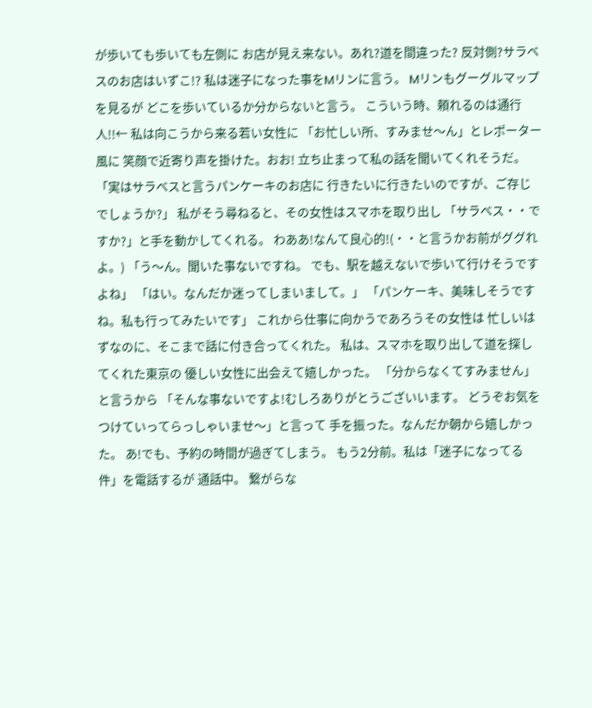が歩いても歩いても左側に お店が見え来ない。あれ?道を間違った? 反対側?サラベスのお店はいずこ!? 私は迷子になった事をMリンに言う。 Mリンもグーグルマップを見るが どこを歩いているか分からないと言う。 こういう時、頼れるのは通行人!!← 私は向こうから来る若い女性に 「お忙しい所、すみませ〜ん」とレポーター風に 笑顔で近寄り声を掛けた。おお! 立ち止まって私の話を聞いてくれそうだ。 「実はサラベスと言うパンケーキのお店に 行きたいに行きたいのですが、ご存じでしょうか?」 私がそう尋ねると、その女性はスマホを取り出し 「サラベス・・ですか?」と手を動かしてくれる。 わああ!なんて良心的!(・・と言うかお前がググれよ。) 「う〜ん。聞いた事ないですね。 でも、駅を越えないで歩いて行けそうですよね」 「はい。なんだか迷ってしまいまして。」 「パンケーキ、美味しそうですね。私も行ってみたいです」 これから仕事に向かうであろうその女性は 忙しいはずなのに、そこまで話に付き合ってくれた。 私は、スマホを取り出して道を探してくれた東京の 優しい女性に出会えて嬉しかった。 「分からなくてすみません」と言うから 「そんな事ないですよ!むしろありがとうございいます。 どうぞお気をつけていってらっしゃいませ〜」と言って 手を振った。なんだか朝から嬉しかった。 あ!でも、予約の時間が過ぎてしまう。 もう2分前。私は「迷子になってる件」を電話するが 通話中。 繋がらな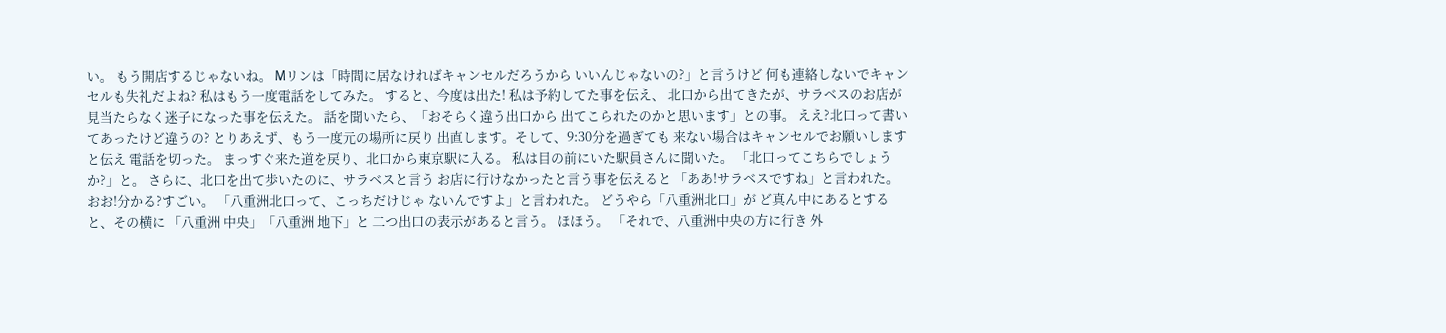い。 もう開店するじゃないね。 Mリンは「時間に居なければキャンセルだろうから いいんじゃないの?」と言うけど 何も連絡しないでキャンセルも失礼だよね? 私はもう一度電話をしてみた。 すると、今度は出た! 私は予約してた事を伝え、 北口から出てきたが、サラベスのお店が 見当たらなく迷子になった事を伝えた。 話を聞いたら、「おそらく違う出口から 出てこられたのかと思います」との事。 ええ?北口って書いてあったけど違うの? とりあえず、もう一度元の場所に戻り 出直します。そして、9:30分を過ぎても 来ない場合はキャンセルでお願いしますと伝え 電話を切った。 まっすぐ来た道を戻り、北口から東京駅に入る。 私は目の前にいた駅員さんに聞いた。 「北口ってこちらでしょうか?」と。 さらに、北口を出て歩いたのに、サラベスと言う お店に行けなかったと言う事を伝えると 「ああ!サラベスですね」と言われた。 おお!分かる?すごい。 「八重洲北口って、こっちだけじゃ ないんですよ」と言われた。 どうやら「八重洲北口」が ど真ん中にあるとすると、その横に 「八重洲 中央」「八重洲 地下」と 二つ出口の表示があると言う。 ほほう。 「それで、八重洲中央の方に行き 外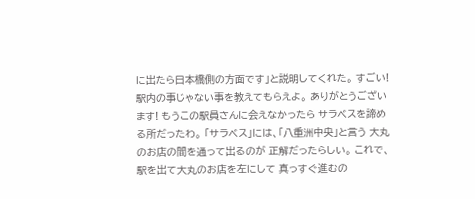に出たら日本橋側の方面です」と説明してくれた。 すごい!駅内の事じゃない事を教えてもらえよ。 ありがとうございます! もうこの駅員さんに会えなかったら サラベスを諦める所だったわ。 「サラベス」には、「八重洲中央」と言う 大丸のお店の間を通って出るのが 正解だったらしい。 これで、駅を出て大丸のお店を左にして 真っすぐ進むの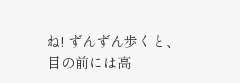ね! ずんずん歩くと、目の前には高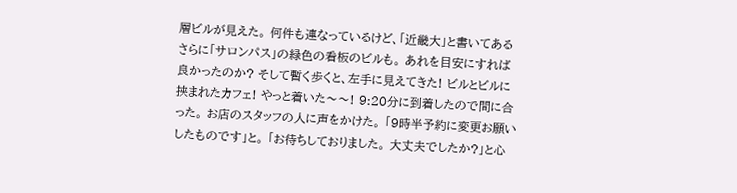層ビルが見えた。 何件も連なっているけど、「近畿大」と書いてある さらに「サロンパス」の緑色の看板のビルも。 あれを目安にすれば良かったのか? そして暫く歩くと、左手に見えてきた! ビルとビルに挟まれたカフェ! やっと着いた〜〜! 9:20分に到着したので間に合った。 お店のスタッフの人に声をかけた。 「9時半予約に変更お願いしたものです」と。 「お待ちしておりました。 大丈夫でしたか?」と心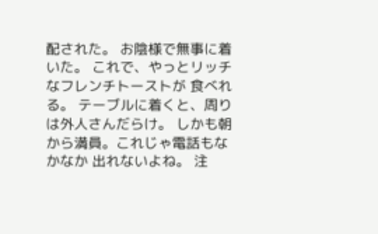配された。 お陰様で無事に着いた。 これで、やっとリッチなフレンチトーストが 食べれる。 テーブルに着くと、周りは外人さんだらけ。 しかも朝から満員。これじゃ電話もなかなか 出れないよね。 注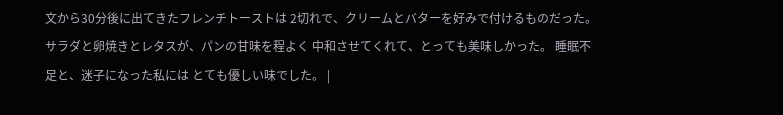文から30分後に出てきたフレンチトーストは 2切れで、クリームとバターを好みで付けるものだった。 サラダと卵焼きとレタスが、パンの甘味を程よく 中和させてくれて、とっても美味しかった。 睡眠不足と、迷子になった私には とても優しい味でした。 |